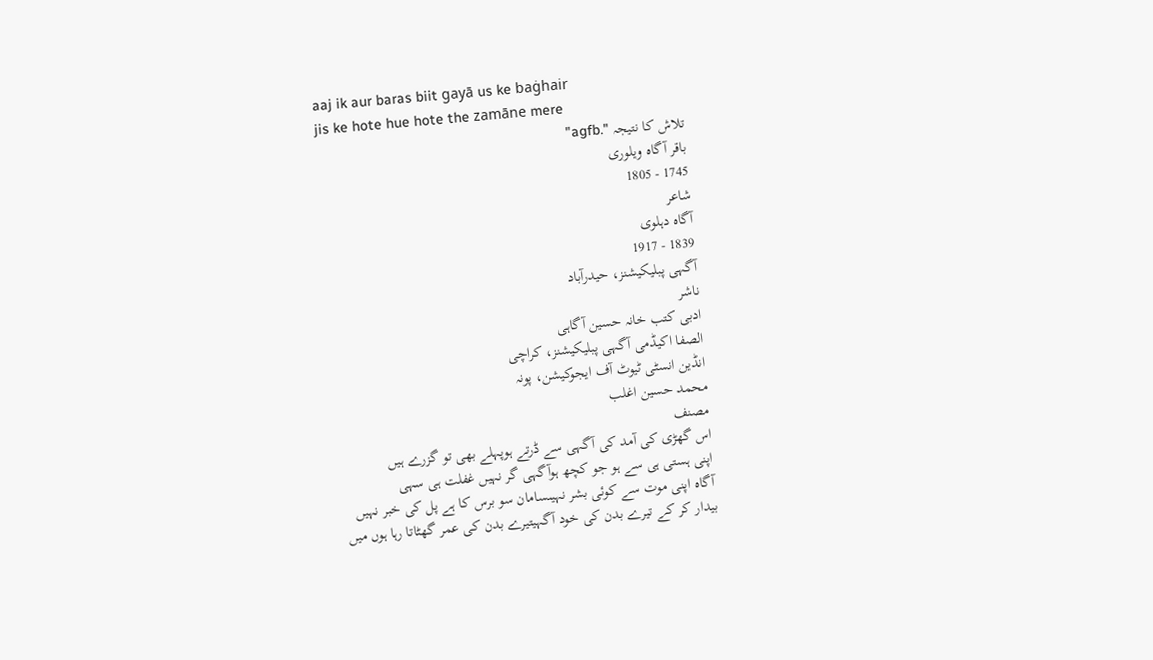aaj ik aur baras biit gayā us ke baġhair
jis ke hote hue hote the zamāne mere
تلاش کا نتیجہ ".agfb"
باقر آگاہ ویلوری
1745 - 1805
شاعر
آگاہ دہلوی
1839 - 1917
آگہی پبلیکیشنز، حیدرآباد
ناشر
ادبی کتب خانہ حسین آگاہی
الصفا اکیڈمی آگہی پبلیکیشنز، کراچی
انڈین انسٹی ٹیوٹ آف ایجوکیشن، پونہ
محمد حسین اغلب
مصنف
اس گھڑی کی آمد کی آگہی سے ڈرتے ہوپہلے بھی تو گزرے ہیں
اپنی ہستی ہی سے ہو جو کچھ ہوآگہی گر نہیں غفلت ہی سہی
آگاہ اپنی موت سے کوئی بشر نہیںسامان سو برس کا ہے پل کی خبر نہیں
بیدار کر کے تیرے بدن کی خود آگہیتیرے بدن کی عمر گھٹاتا رہا ہوں میں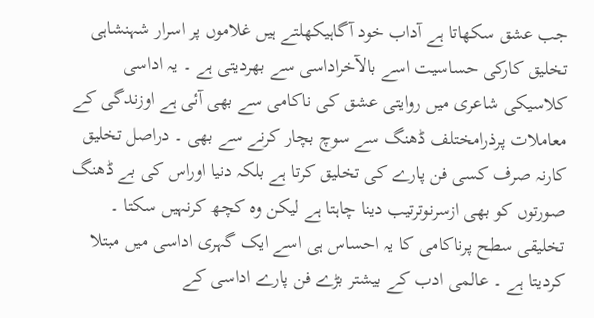جب عشق سکھاتا ہے آداب خود آگاہیکھلتے ہیں غلاموں پر اسرار شہنشاہی
تخلیق کارکی حساسیت اسے بالآخراداسی سے بھردیتی ہے ۔ یہ اداسی کلاسیکی شاعری میں روایتی عشق کی ناکامی سے بھی آئی ہے اوزندگی کے معاملات پرذرامختلف ڈھنگ سے سوچ بچار کرنے سے بھی ۔ دراصل تخلیق کارنہ صرف کسی فن پارے کی تخلیق کرتا ہے بلکہ دنیا اوراس کی بے ڈھنگ صورتوں کو بھی ازسرنوترتیب دینا چاہتا ہے لیکن وہ کچھ کرنہیں سکتا ۔ تخلیقی سطح پرناکامی کا یہ احساس ہی اسے ایک گہری اداسی میں مبتلا کردیتا ہے ۔ عالمی ادب کے بیشتر بڑے فن پارے اداسی کے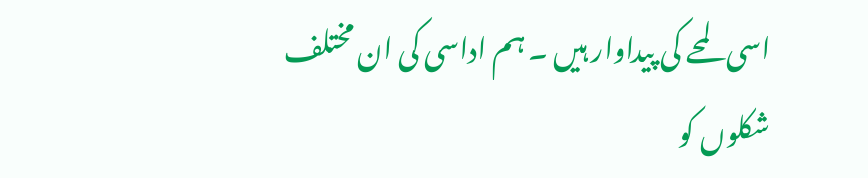اسی لمحے کی پیداوار ہیں ۔ ہم اداسی کی ان مختلف شکلوں کو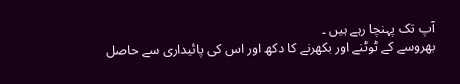آپ تک پہنچا رہے ہیں ۔
بھروسے کے ٹوٹنے اور بکھرنے کا دکھ اور اس کی پائیداری سے حاصل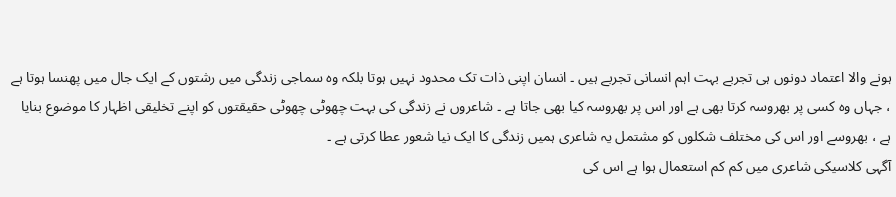ہونے والا اعتماد دونوں ہی تجربے بہت اہم انسانی تجربے ہیں ۔ انسان اپنی ذات تک محدود نہیں ہوتا بلکہ وہ سماجی زندگی میں رشتوں کے ایک جال میں پھنسا ہوتا ہے ، جہاں وہ کسی پر بھروسہ کرتا بھی ہے اور اس پر بھروسہ کیا بھی جاتا ہے ۔ شاعروں نے زندگی کی بہت چھوٹی چھوٹی حقیقتوں کو اپنے تخلیقی اظہار کا موضوع بنایا ہے ، بھروسے اور اس کی مختلف شکلوں کو مشتمل یہ شاعری ہمیں زندگی کا ایک نیا شعور عطا کرتی ہے ۔
آگہی کلاسیکی شاعری میں کم کم استعمال ہوا ہے اس کی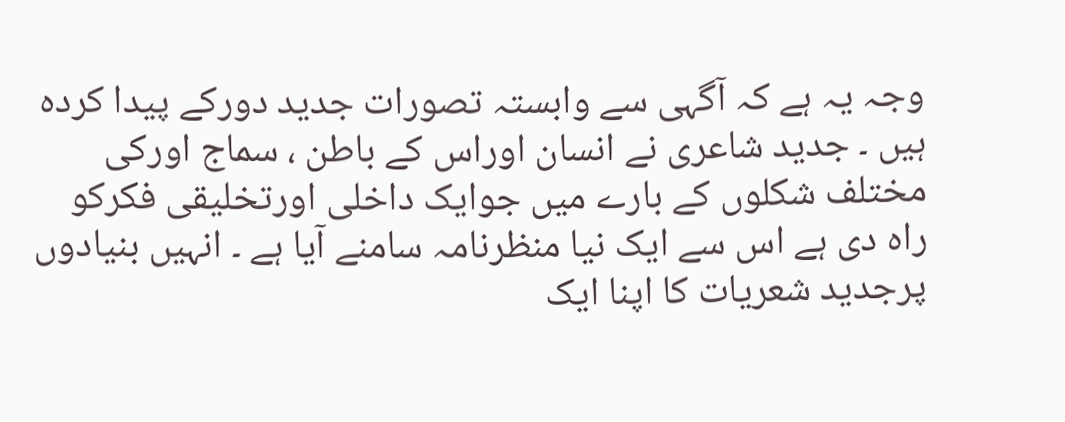وجہ یہ ہے کہ آگہی سے وابستہ تصورات جدید دورکے پیدا کردہ ہیں ۔ جدید شاعری نے انسان اوراس کے باطن ، سماج اورکی مختلف شکلوں کے بارے میں جوایک داخلی اورتخلیقی فکرکو راہ دی ہے اس سے ایک نیا منظرنامہ سامنے آیا ہے ۔ انہیں بنیادوں پرجدید شعریات کا اپنا ایک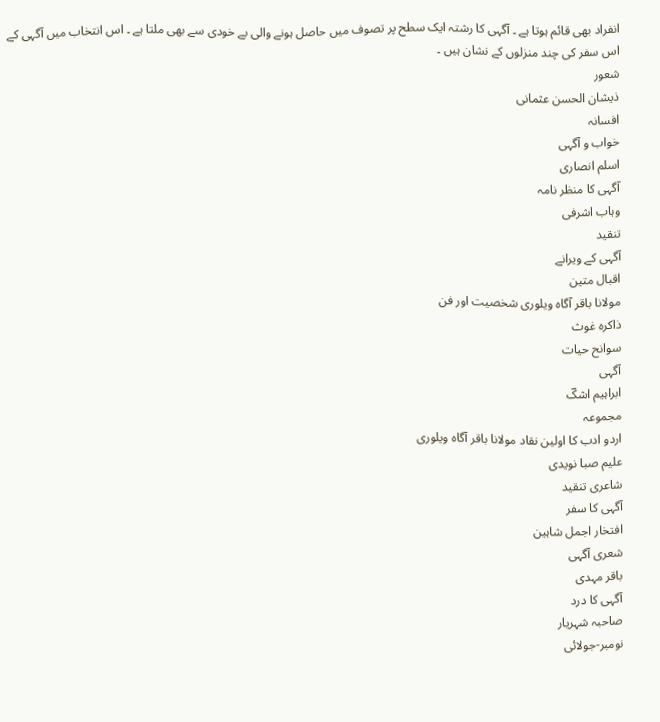انفراد بھی قائم ہوتا ہے ۔ آگہی کا رشتہ ایک سطح پر تصوف میں حاصل ہونے والی بے خودی سے بھی ملتا ہے ۔ اس انتخاب میں آگہی کے اس سفر کی چند منزلوں کے نشان ہیں ۔
شعور
ذیشان الحسن عثمانی
افسانہ
خواب و آگہی
اسلم انصاری
آگہی کا منظر نامہ
وہاب اشرفی
تنقید
آگہی کے ویرانے
اقبال متین
مولانا باقر آگاہ ویلوری شخصیت اور فن
ذاکرہ غوث
سوانح حیات
آگہی
ابراہیم اشکؔ
مجموعہ
اردو ادب کا اولین نقاد مولانا باقر آگاہ ویلوری
علیم صبا نویدی
شاعری تنقید
آگہی کا سفر
افتخار اجمل شاہین
شعری آگہی
باقر مہدی
آگہی کا درد
صاحبہ شہریار
نومبر-جولائی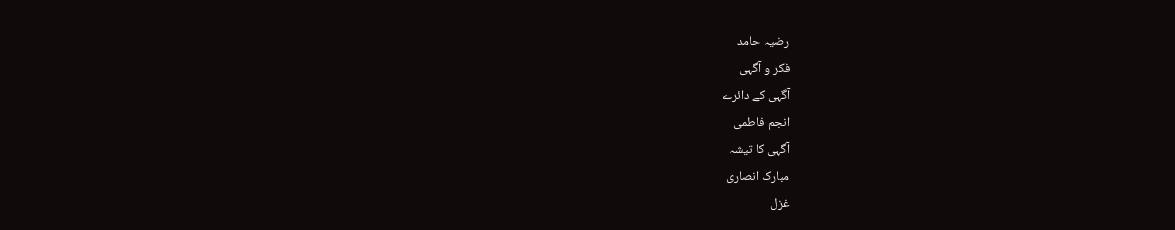رضیہ حامد
فکر و آگہی
آگہی کے دائرے
انجم فاطمی
آگہی کا تیشہ
مبارک انصاری
غزل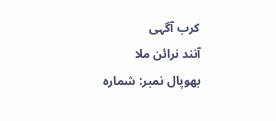کرب آگہی
آنند نرائن ملا
بھوپال نمبر: شمارہ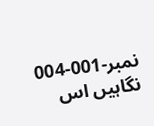نمبر-001-004
نگاہیں اس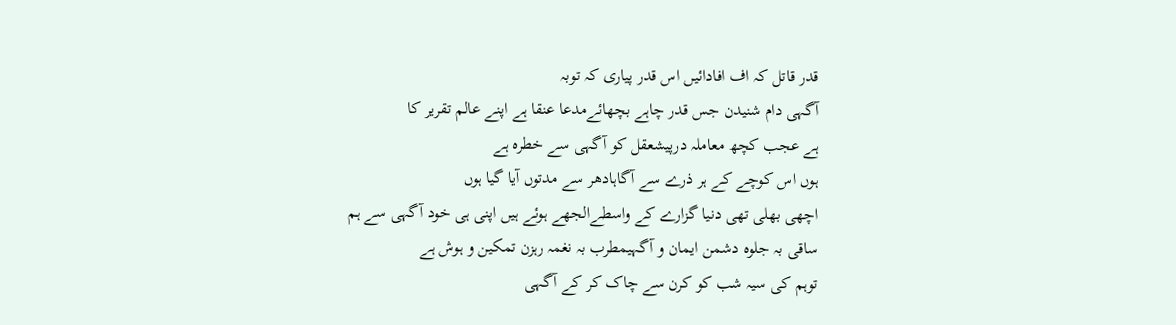قدر قاتل کہ اف افادائیں اس قدر پیاری کہ توبہ
آگہی دام شنیدن جس قدر چاہے بچھائےمدعا عنقا ہے اپنے عالم تقریر کا
ہے عجب کچھ معاملہ درپیشعقل کو آگہی سے خطرہ ہے
ہوں اس کوچے کے ہر ذرے سے آگاہادھر سے مدتوں آیا گیا ہوں
اچھی بھلی تھی دنیا گزارے کے واسطےالجھے ہوئے ہیں اپنی ہی خود آگہی سے ہم
ساقی بہ جلوہ دشمن ایمان و آگہیمطرب بہ نغمہ رہزن تمکین و ہوش ہے
توہم کی سیہ شب کو کرن سے چاک کر کے آگہی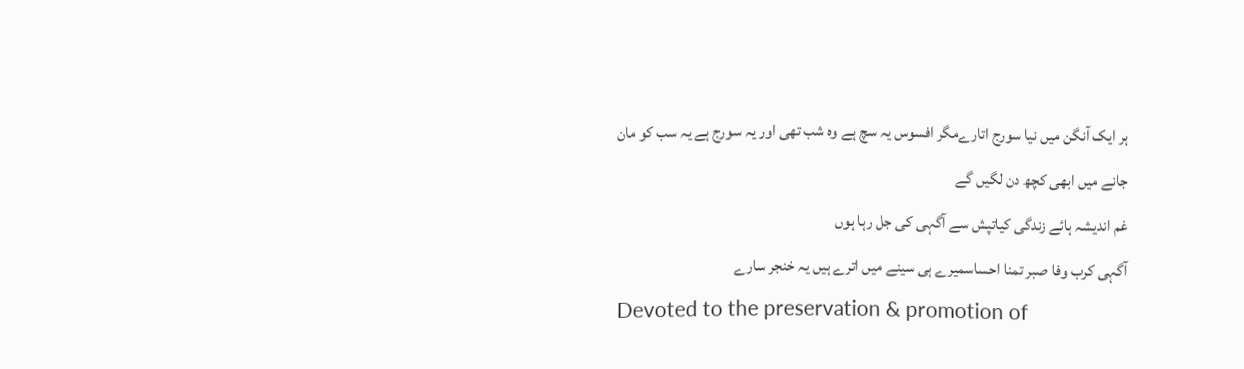ہر ایک آنگن میں نیا سورج اتارےمگر افسوس یہ سچ ہے وہ شب تھی اور یہ سورج ہے یہ سب کو مان جانے میں ابھی کچھ دن لگیں گے
غم اندیشہ ہائے زندگی کیاتپش سے آگہی کی جل رہا ہوں
آگہی کرب وفا صبر تمنا احساسمیرے ہی سینے میں اترے ہیں یہ خنجر سارے
Devoted to the preservation & promotion of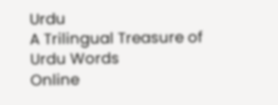Urdu
A Trilingual Treasure of Urdu Words
Online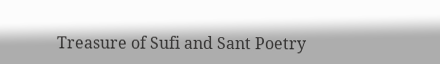Treasure of Sufi and Sant Poetry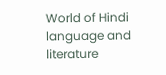World of Hindi language and literature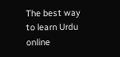The best way to learn Urdu online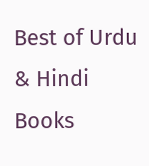Best of Urdu & Hindi Books